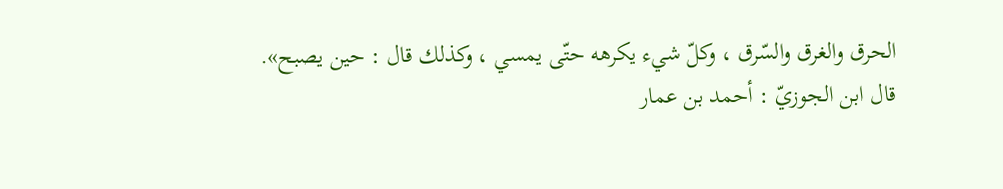الحرق والغرق والسّرق ، وكلّ شيء يكرهه حتّى يمسي ، وكذلك قال : حين يصبح».
قال ابن الجوزيّ : أحمد بن عمار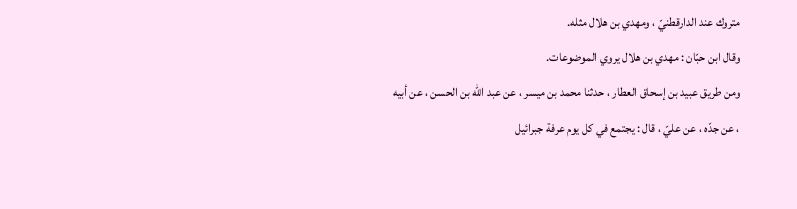متروك عند الدارقطنيّ ، ومهدي بن هلال مثله.
وقال ابن حبّان : مهدي بن هلال يروي الموضوعات.
ومن طريق عبيد بن إسحاق العطار ، حدثنا محمد بن ميسر ، عن عبد الله بن الحسن ، عن أبيه ، عن جدّه ، عن عليّ ، قال : يجتمع في كل يوم عرفة جبرائيل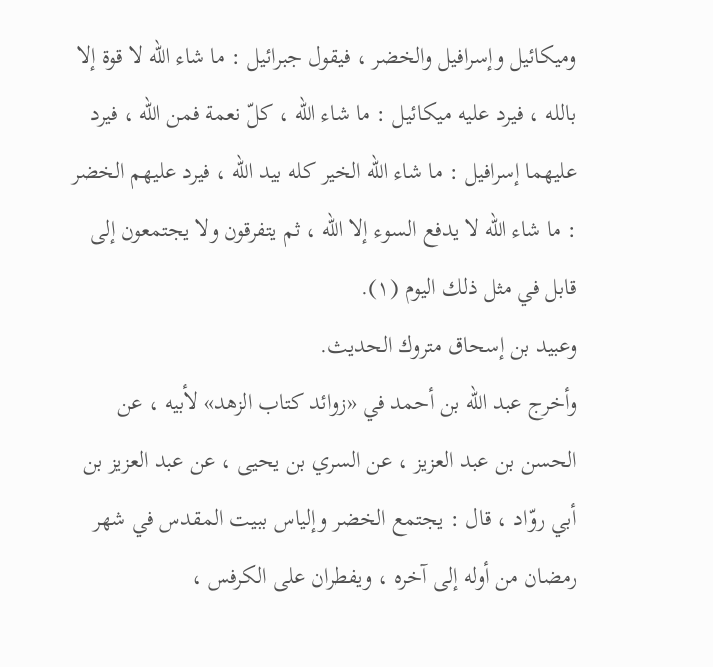وميكائيل وإسرافيل والخضر ، فيقول جبرائيل : ما شاء الله لا قوة إلا بالله ، فيرد عليه ميكائيل : ما شاء الله ، كلّ نعمة فمن الله ، فيرد عليهما إسرافيل : ما شاء الله الخير كله بيد الله ، فيرد عليهم الخضر : ما شاء الله لا يدفع السوء إلا الله ، ثم يتفرقون ولا يجتمعون إلى قابل في مثل ذلك اليوم (١).
وعبيد بن إسحاق متروك الحديث.
وأخرج عبد الله بن أحمد في «زوائد كتاب الزهد» لأبيه ، عن الحسن بن عبد العزيز ، عن السري بن يحيى ، عن عبد العزيز بن أبي روّاد ، قال : يجتمع الخضر وإلياس ببيت المقدس في شهر رمضان من أوله إلى آخره ، ويفطران على الكرفس ،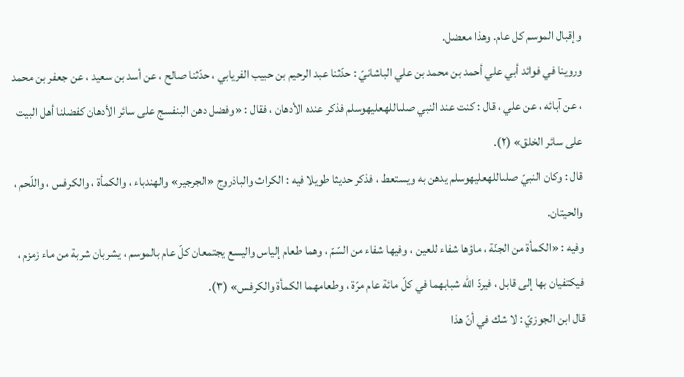وإقبال الموسم كل عام. وهذا معضل.
وروينا في فوائد أبي علي أحمد بن محمد بن علي الباشانيّ : حدّثنا عبد الرحيم بن حبيب الفريابي ، حدّثنا صالح ، عن أسد بن سعيد ، عن جعفر بن محمد ، عن آبائه ، عن علي ، قال : كنت عند النبي صلىاللهعليهوسلم فذكر عنده الأدهان ، فقال : «وفضل دهن البنفسج على سائر الأدهان كفضلنا أهل البيت على سائر الخلق» (٢).
قال : وكان النبيّ صلىاللهعليهوسلم يدهن به ويستعط ، فذكر حديثا طويلا فيه : الكراث والباذروج «الجرجير» والهندباء ، والكمأة ، والكرفس ، واللّحم ، والحيتان.
وفيه : «الكمأة من الجنّة ، ماؤها شفاء للعين ، وفيها شفاء من السّمّ ، وهما طعام إلياس واليسع يجتمعان كلّ عام بالموسم ، يشربان شربة من ماء زمزم ، فيكتفيان بها إلى قابل ، فيردّ الله شبابهما في كلّ مائة عام مرّة ، وطعامهما الكمأة والكرفس» (٣).
قال ابن الجوزيّ : لا شك في أنّ هذا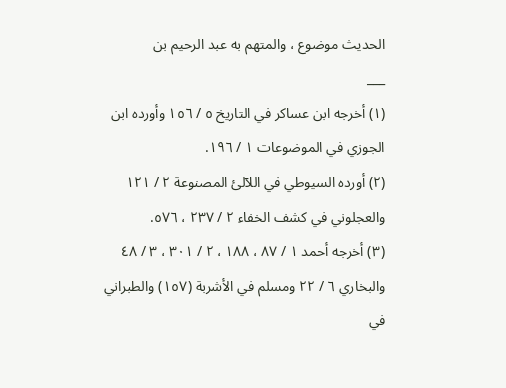الحديث موضوع ، والمتهم به عبد الرحيم بن
___
(١) أخرجه ابن عساكر في التاريخ ٥ / ١٥٦ وأورده ابن الجوزي في الموضوعات ١ / ١٩٦.
(٢) أورده السيوطي في اللآلئ المصنوعة ٢ / ١٢١ والعجلوني في كشف الخفاء ٢ / ٢٣٧ ، ٥٧٦.
(٣) أخرجه أحمد ١ / ٨٧ ، ١٨٨ ، ٢ / ٣٠١ ، ٣ / ٤٨ والبخاري ٦ / ٢٢ ومسلم في الأشربة (١٥٧) والطبراني في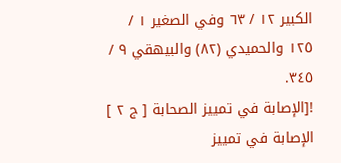الكبير ١٢ / ٦٣ وفي الصغير ١ / ١٢٥ والحميدي (٨٢) والبيهقي ٩ / ٣٤٥.
![الإصابة في تمييز الصحابة [ ج ٢ ] الإصابة في تمييز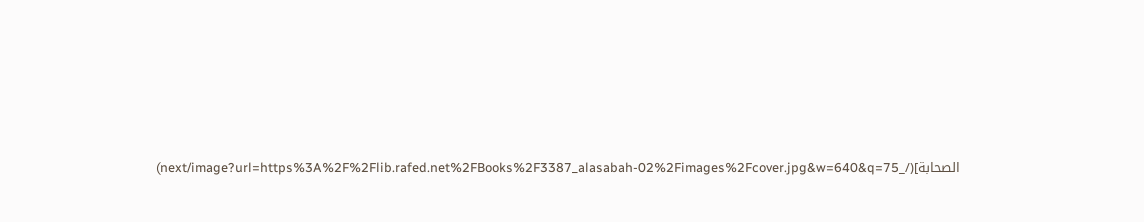الصحابة](/_next/image?url=https%3A%2F%2Flib.rafed.net%2FBooks%2F3387_alasabah-02%2Fimages%2Fcover.jpg&w=640&q=75)